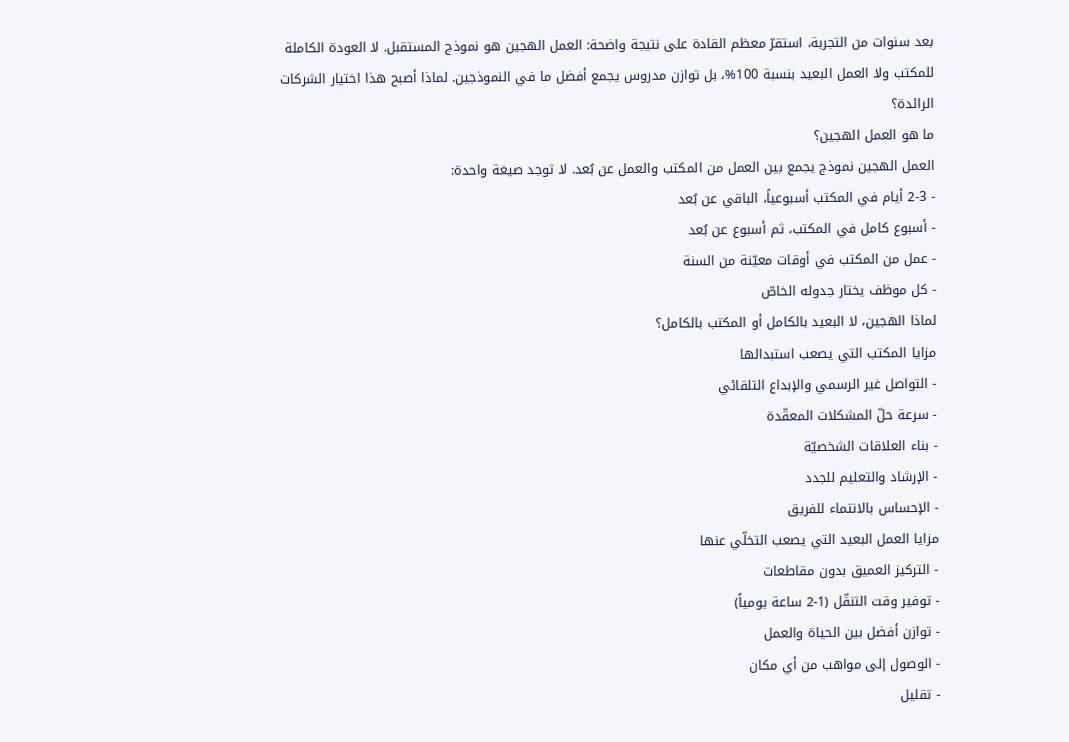بعد سنوات من التجربة، استقرّ معظم القادة على نتيجة واضحة: العمل الهجين هو نموذج المستقبل. لا العودة الكاملة للمكتب ولا العمل البعيد بنسبة 100%، بل توازن مدروس يجمع أفضل ما في النموذجين. لماذا أصبح هذا اختيار الشركات الرائدة؟
ما هو العمل الهجين؟
العمل الهجين نموذج يجمع بين العمل من المكتب والعمل عن بُعد. لا توجد صيغة واحدة:
- 2-3 أيام في المكتب أسبوعياً، الباقي عن بُعد
- أسبوع كامل في المكتب، ثم أسبوع عن بُعد
- عمل من المكتب في أوقات معيّنة من السنة
- كل موظف يختار جدوله الخاصّ
لماذا الهجين، لا البعيد بالكامل أو المكتب بالكامل؟
مزايا المكتب التي يصعب استبدالها
- التواصل غير الرسمي والإبداع التلقائي
- سرعة حلّ المشكلات المعقّدة
- بناء العلاقات الشخصيّة
- الإرشاد والتعليم للجدد
- الإحساس بالانتماء للفريق
مزايا العمل البعيد التي يصعب التخلّي عنها
- التركيز العميق بدون مقاطعات
- توفير وقت التنقّل (1-2 ساعة يومياً)
- توازن أفضل بين الحياة والعمل
- الوصول إلى مواهب من أي مكان
- تقليل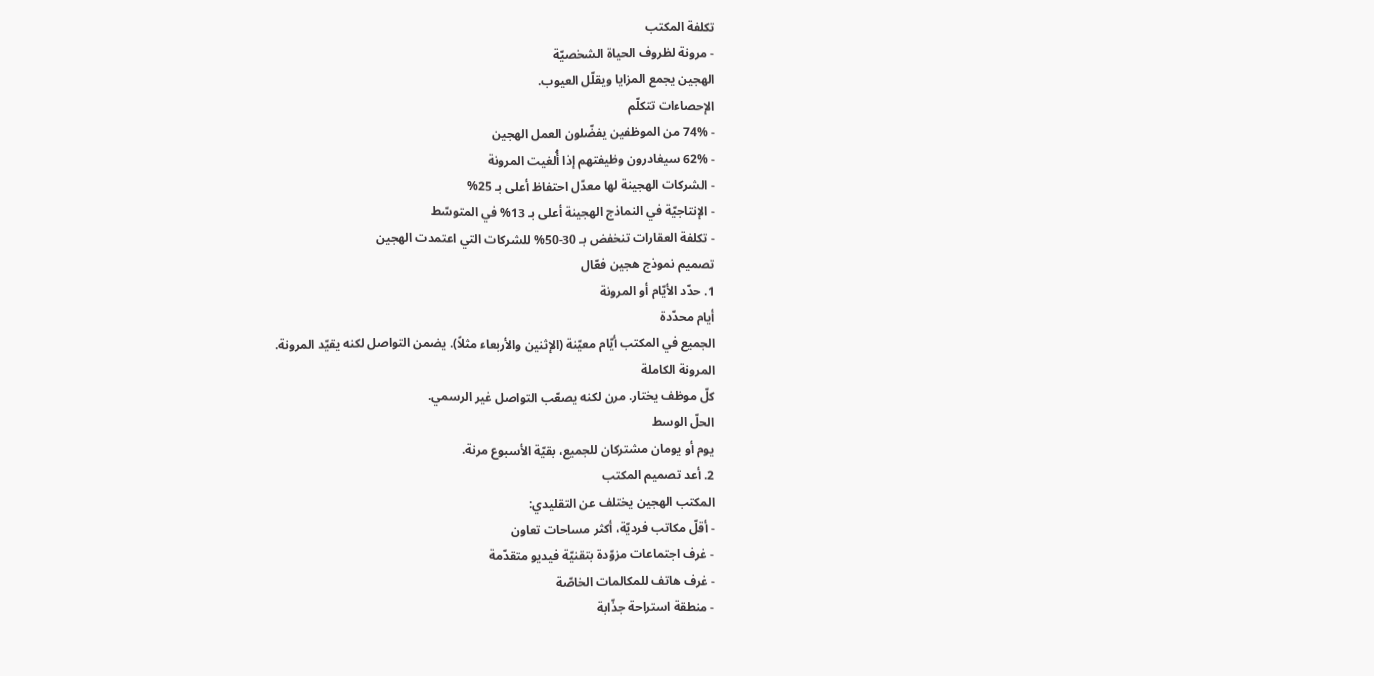تكلفة المكتب
- مرونة لظروف الحياة الشخصيّة
الهجين يجمع المزايا ويقلّل العيوب.
الإحصاءات تتكلّم
- 74% من الموظفين يفضّلون العمل الهجين
- 62% سيغادرون وظيفتهم إذا أُلغيت المرونة
- الشركات الهجينة لها معدّل احتفاظ أعلى بـ 25%
- الإنتاجيّة في النماذج الهجينة أعلى بـ 13% في المتوسّط
- تكلفة العقارات تنخفض بـ 30-50% للشركات التي اعتمدت الهجين
تصميم نموذج هجين فعّال
1. حدّد الأيّام أو المرونة
أيام محدّدة
الجميع في المكتب أيّام معيّنة (الإثنين والأربعاء مثلاً). يضمن التواصل لكنه يقيّد المرونة.
المرونة الكاملة
كلّ موظف يختار. مرن لكنه يصعّب التواصل غير الرسمي.
الحلّ الوسط
يوم أو يومان مشتركان للجميع، بقيّة الأسبوع مرنة.
2. أعد تصميم المكتب
المكتب الهجين يختلف عن التقليدي:
- أقلّ مكاتب فرديّة، أكثر مساحات تعاون
- غرف اجتماعات مزوّدة بتقنيّة فيديو متقدّمة
- غرف هاتف للمكالمات الخاصّة
- منطقة استراحة جذّابة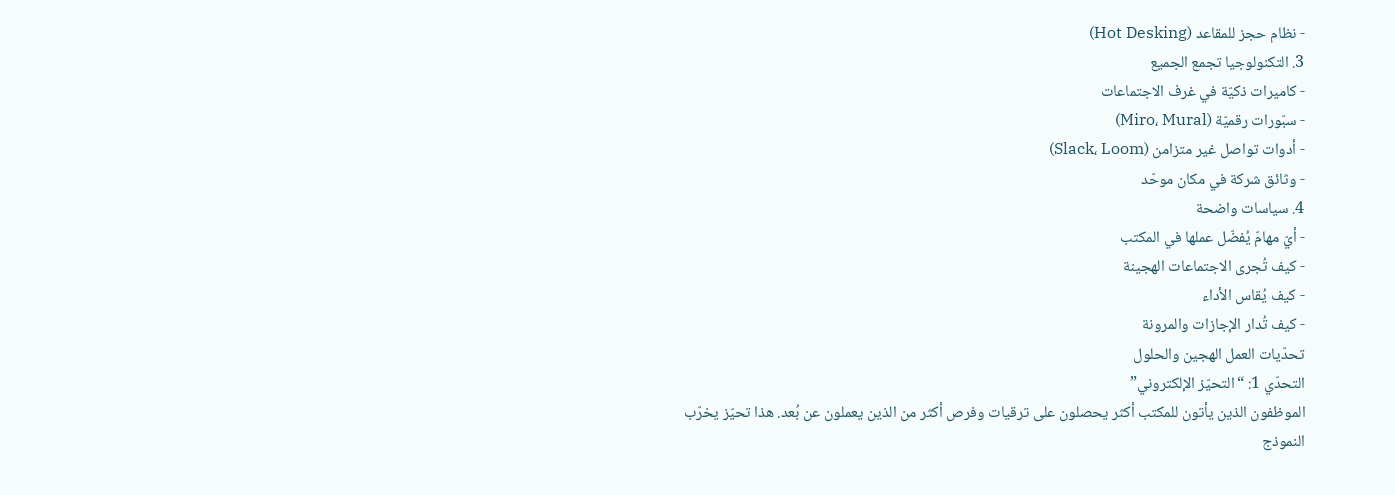- نظام حجز للمقاعد (Hot Desking)
3. التكنولوجيا تجمع الجميع
- كاميرات ذكيّة في غرف الاجتماعات
- سبّورات رقميّة (Miro، Mural)
- أدوات تواصل غير متزامن (Slack، Loom)
- وثائق شركة في مكان موحّد
4. سياسات واضحة
- أيّ مهامّ يُفضّل عملها في المكتب
- كيف تُجرى الاجتماعات الهجينة
- كيف يُقاس الأداء
- كيف تُدار الإجازات والمرونة
تحدّيات العمل الهجين والحلول
التحدّي 1: “التحيّز الإلكتروني”
الموظفون الذين يأتون للمكتب أكثر يحصلون على ترقيات وفرص أكثر من الذين يعملون عن بُعد. هذا تحيّز يخرّب النموذج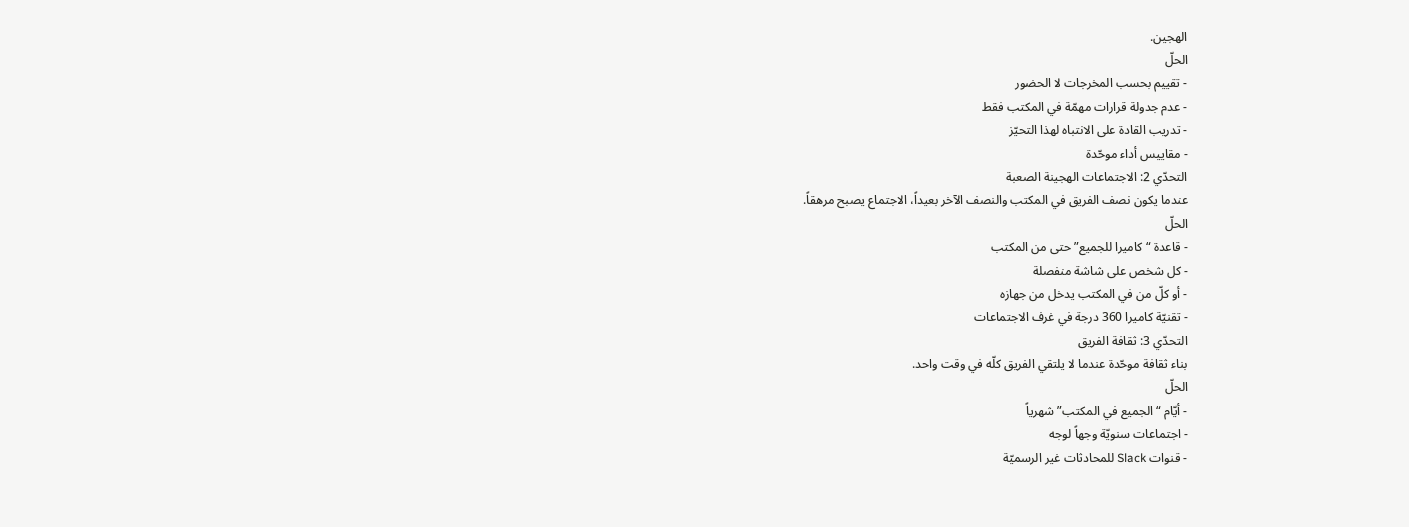الهجين.
الحلّ
- تقييم بحسب المخرجات لا الحضور
- عدم جدولة قرارات مهمّة في المكتب فقط
- تدريب القادة على الانتباه لهذا التحيّز
- مقاييس أداء موحّدة
التحدّي 2: الاجتماعات الهجينة الصعبة
عندما يكون نصف الفريق في المكتب والنصف الآخر بعيداً، الاجتماع يصبح مرهقاً.
الحلّ
- قاعدة “كاميرا للجميع” حتى من المكتب
- كل شخص على شاشة منفصلة
- أو كلّ من في المكتب يدخل من جهازه
- تقنيّة كاميرا 360 درجة في غرف الاجتماعات
التحدّي 3: ثقافة الفريق
بناء ثقافة موحّدة عندما لا يلتقي الفريق كلّه في وقت واحد.
الحلّ
- أيّام “الجميع في المكتب” شهرياً
- اجتماعات سنويّة وجهاً لوجه
- قنوات Slack للمحادثات غير الرسميّة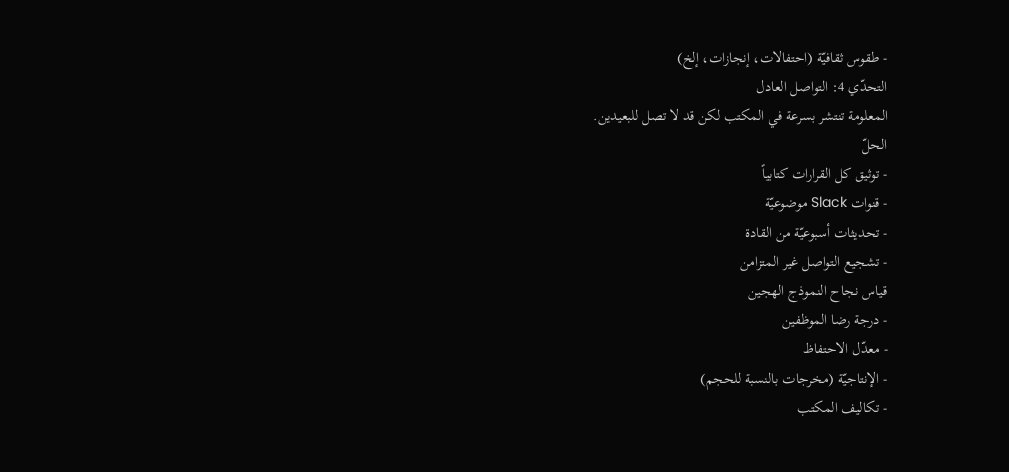- طقوس ثقافيّة (احتفالات، إنجازات، إلخ)
التحدّي 4: التواصل العادل
المعلومة تنتشر بسرعة في المكتب لكن قد لا تصل للبعيدين.
الحلّ
- توثيق كل القرارات كتابياً
- قنوات Slack موضوعيّة
- تحديثات أسبوعيّة من القادة
- تشجيع التواصل غير المتزامن
قياس نجاح النموذج الهجين
- درجة رضا الموظفين
- معدّل الاحتفاظ
- الإنتاجيّة (مخرجات بالنسبة للحجم)
- تكاليف المكتب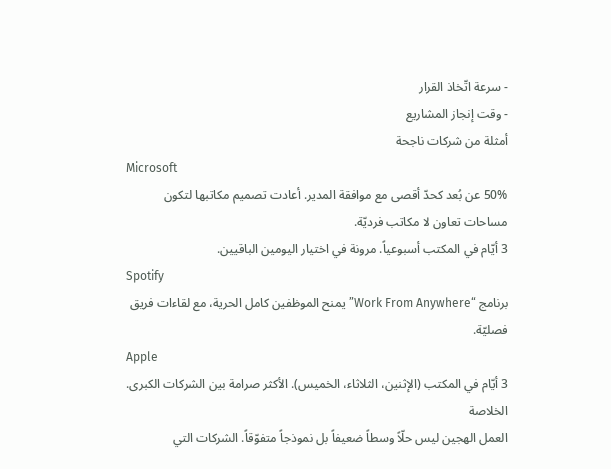- سرعة اتّخاذ القرار
- وقت إنجاز المشاريع
أمثلة من شركات ناجحة
Microsoft
50% عن بُعد كحدّ أقصى مع موافقة المدير. أعادت تصميم مكاتبها لتكون مساحات تعاون لا مكاتب فرديّة.
3 أيّام في المكتب أسبوعياً. مرونة في اختيار اليومين الباقيين.
Spotify
برنامج “Work From Anywhere” يمنح الموظفين كامل الحرية، مع لقاءات فريق فصليّة.
Apple
3 أيّام في المكتب (الإثنين، الثلاثاء، الخميس). الأكثر صرامة بين الشركات الكبرى.
الخلاصة
العمل الهجين ليس حلّاً وسطاً ضعيفاً بل نموذجاً متفوّقاً. الشركات التي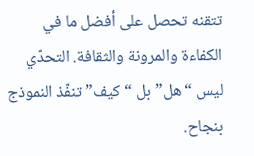تتقنه تحصل على أفضل ما في الكفاءة والمرونة والثقافة. التحدّي ليس “هل” بل “كيف” تنفّذ النموذج بنجاح.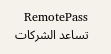RemotePass تساعد الشركات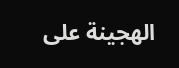الهجينة على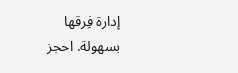إدارة فِرقها بسهولة. احجز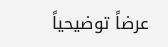عرضاً توضيحياً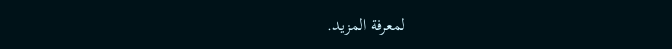لمعرفة المزيد.